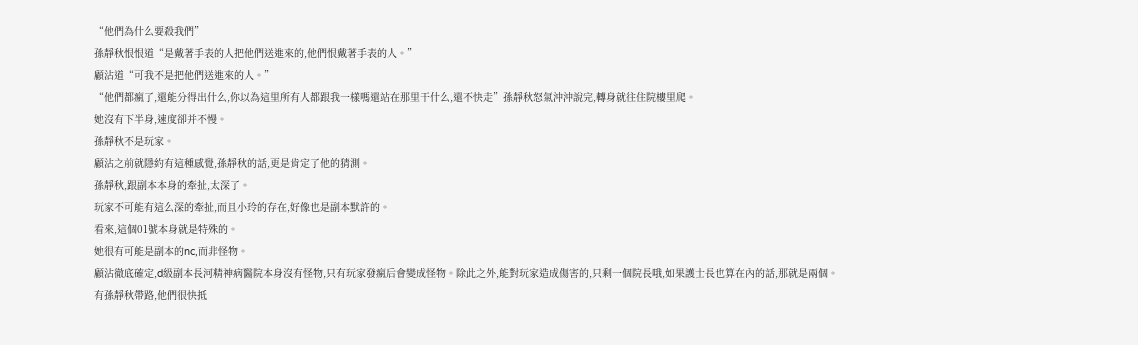“他們為什么要殺我們”
孫靜秋恨恨道“是戴著手表的人把他們送進來的,他們恨戴著手表的人。”
顧沾道“可我不是把他們送進來的人。”
“他們都瘋了,還能分得出什么,你以為這里所有人都跟我一樣嗎還站在那里干什么,還不快走”孫靜秋怒氣沖沖說完,轉身就往住院樓里爬。
她沒有下半身,速度卻并不慢。
孫靜秋不是玩家。
顧沾之前就隱約有這種感覺,孫靜秋的話,更是肯定了他的猜測。
孫靜秋,跟副本本身的牽扯,太深了。
玩家不可能有這么深的牽扯,而且小玲的存在,好像也是副本默許的。
看來,這個01號本身就是特殊的。
她很有可能是副本的nc,而非怪物。
顧沾徹底確定,d級副本長河精神病醫院本身沒有怪物,只有玩家發瘋后會變成怪物。除此之外,能對玩家造成傷害的,只剩一個院長哦,如果護士長也算在內的話,那就是兩個。
有孫靜秋帶路,他們很快抵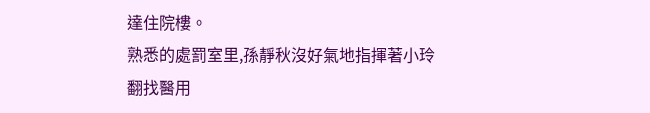達住院樓。
熟悉的處罰室里,孫靜秋沒好氣地指揮著小玲翻找醫用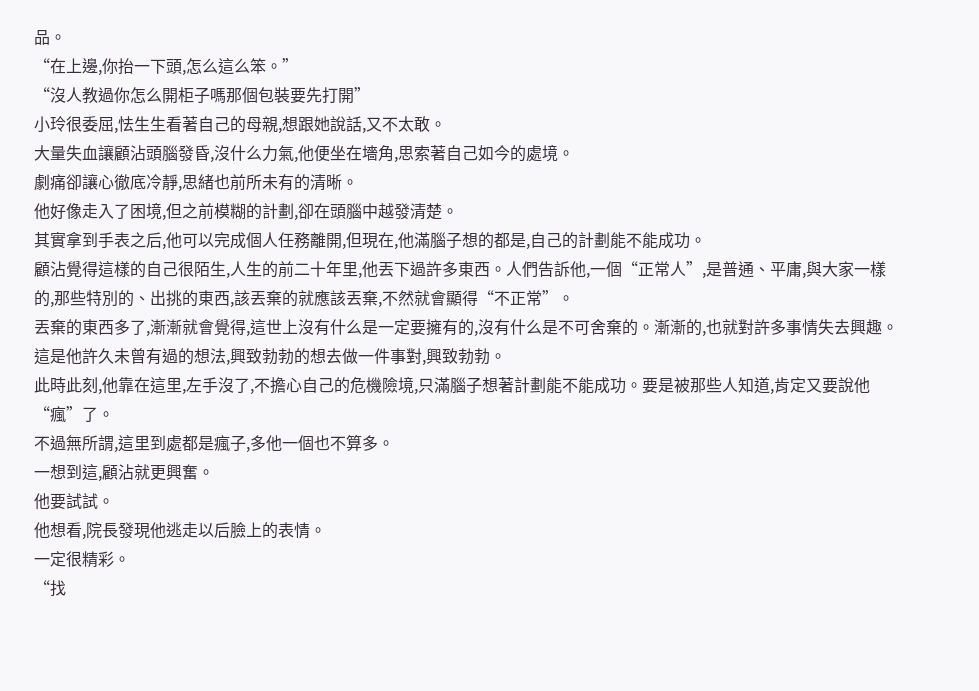品。
“在上邊,你抬一下頭,怎么這么笨。”
“沒人教過你怎么開柜子嗎那個包裝要先打開”
小玲很委屈,怯生生看著自己的母親,想跟她說話,又不太敢。
大量失血讓顧沾頭腦發昏,沒什么力氣,他便坐在墻角,思索著自己如今的處境。
劇痛卻讓心徹底冷靜,思緒也前所未有的清晰。
他好像走入了困境,但之前模糊的計劃,卻在頭腦中越發清楚。
其實拿到手表之后,他可以完成個人任務離開,但現在,他滿腦子想的都是,自己的計劃能不能成功。
顧沾覺得這樣的自己很陌生,人生的前二十年里,他丟下過許多東西。人們告訴他,一個“正常人”,是普通、平庸,與大家一樣的,那些特別的、出挑的東西,該丟棄的就應該丟棄,不然就會顯得“不正常”。
丟棄的東西多了,漸漸就會覺得,這世上沒有什么是一定要擁有的,沒有什么是不可舍棄的。漸漸的,也就對許多事情失去興趣。
這是他許久未曾有過的想法,興致勃勃的想去做一件事對,興致勃勃。
此時此刻,他靠在這里,左手沒了,不擔心自己的危機險境,只滿腦子想著計劃能不能成功。要是被那些人知道,肯定又要說他“瘋”了。
不過無所謂,這里到處都是瘋子,多他一個也不算多。
一想到這,顧沾就更興奮。
他要試試。
他想看,院長發現他逃走以后臉上的表情。
一定很精彩。
“找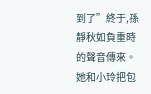到了”終于,孫靜秋如負重時的聲音傳來。
她和小玲把包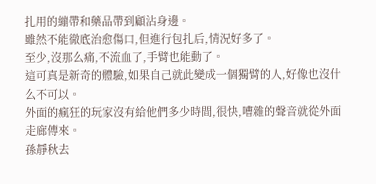扎用的繃帶和藥品帶到顧沾身邊。
雖然不能徹底治愈傷口,但進行包扎后,情況好多了。
至少,沒那么痛,不流血了,手臂也能動了。
這可真是新奇的體驗,如果自己就此變成一個獨臂的人,好像也沒什么不可以。
外面的瘋狂的玩家沒有給他們多少時間,很快,嘈雜的聲音就從外面走廊傳來。
孫靜秋去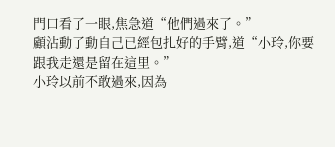門口看了一眼,焦急道“他們過來了。”
顧沾動了動自己已經包扎好的手臂,道“小玲,你要跟我走還是留在這里。”
小玲以前不敢過來,因為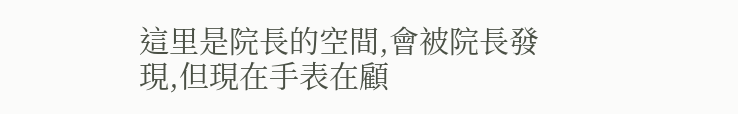這里是院長的空間,會被院長發現,但現在手表在顧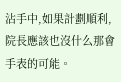沾手中,如果計劃順利,院長應該也沒什么那會手表的可能。